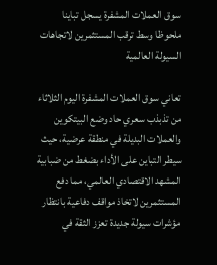سوق العملات المشفرة يسجل تباينا ملحوظا وسط ترقب المستثمرين لاتجاهات السيولة العالمية

تعاني سوق العملات المشفرة اليوم الثلاثاء من تذبذب سعري حاد وضع البيتكوين والعملات البديلة في منطقة عرضية، حيث سيطر التباين على الأداء بضغط من ضبابية المشهد الاقتصادي العالمي، مما دفع المستثمرين لاتخاذ مواقف دفاعية بانتظار مؤشرات سيولة جديدة تعزز الثقة في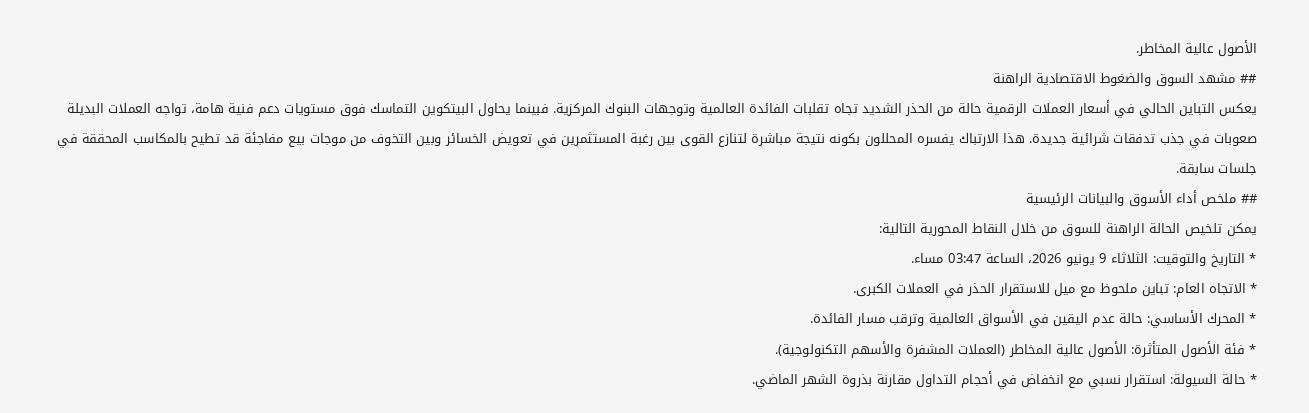الأصول عالية المخاطر.
## مشهد السوق والضغوط الاقتصادية الراهنة
يعكس التباين الحالي في أسعار العملات الرقمية حالة من الحذر الشديد تجاه تقلبات الفائدة العالمية وتوجهات البنوك المركزية. فبينما يحاول البيتكوين التماسك فوق مستويات دعم فنية هامة، تواجه العملات البديلة صعوبات في جذب تدفقات شرائية جديدة. هذا الارتباك يفسره المحللون بكونه نتيجة مباشرة لتنازع القوى بين رغبة المستثمرين في تعويض الخسائر وبين التخوف من موجات بيع مفاجئة قد تطيح بالمكاسب المحققة في جلسات سابقة.
## ملخص أداء الأسوق والبيانات الرئيسية
يمكن تلخيص الحالة الراهنة للسوق من خلال النقاط المحورية التالية:
* التاريخ والتوقيت: الثلاثاء 9 يونيو 2026، الساعة 03:47 مساء.
* الاتجاه العام: تباين ملحوظ مع ميل للاستقرار الحذر في العملات الكبرى.
* المحرك الأساسي: حالة عدم اليقين في الأسواق العالمية وترقب مسار الفائدة.
* فئة الأصول المتأثرة: الأصول عالية المخاطر (العملات المشفرة والأسهم التكنولوجية).
* حالة السيولة: استقرار نسبي مع انخفاض في أحجام التداول مقارنة بذروة الشهر الماضي.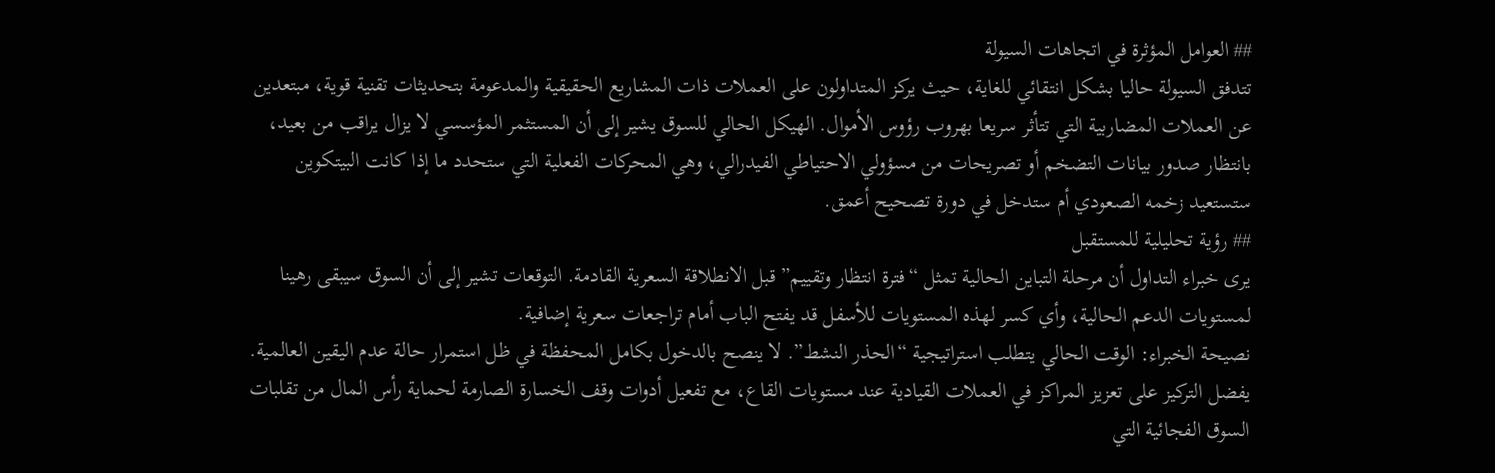## العوامل المؤثرة في اتجاهات السيولة
تتدفق السيولة حاليا بشكل انتقائي للغاية، حيث يركز المتداولون على العملات ذات المشاريع الحقيقية والمدعومة بتحديثات تقنية قوية، مبتعدين عن العملات المضاربية التي تتأثر سريعا بهروب رؤوس الأموال. الهيكل الحالي للسوق يشير إلى أن المستثمر المؤسسي لا يزال يراقب من بعيد، بانتظار صدور بيانات التضخم أو تصريحات من مسؤولي الاحتياطي الفيدرالي، وهي المحركات الفعلية التي ستحدد ما إذا كانت البيتكوين ستستعيد زخمه الصعودي أم ستدخل في دورة تصحيح أعمق.
## رؤية تحليلية للمستقبل
يرى خبراء التداول أن مرحلة التباين الحالية تمثل “فترة انتظار وتقييم” قبل الانطلاقة السعرية القادمة. التوقعات تشير إلى أن السوق سيبقى رهينا لمستويات الدعم الحالية، وأي كسر لهذه المستويات للأسفل قد يفتح الباب أمام تراجعات سعرية إضافية.
نصيحة الخبراء: الوقت الحالي يتطلب استراتيجية “الحذر النشط”. لا ينصح بالدخول بكامل المحفظة في ظل استمرار حالة عدم اليقين العالمية. يفضل التركيز على تعزيز المراكز في العملات القيادية عند مستويات القاع، مع تفعيل أدوات وقف الخسارة الصارمة لحماية رأس المال من تقلبات السوق الفجائية التي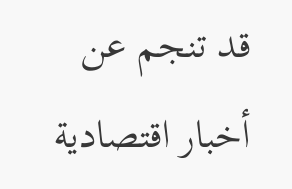قد تنجم عن أخبار اقتصادية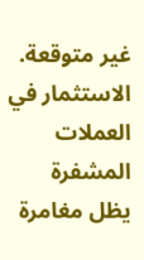غير متوقعة. الاستثمار في العملات المشفرة يظل مغامرة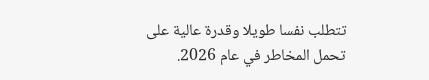تتطلب نفسا طويلا وقدرة عالية على تحمل المخاطر في عام 2026.